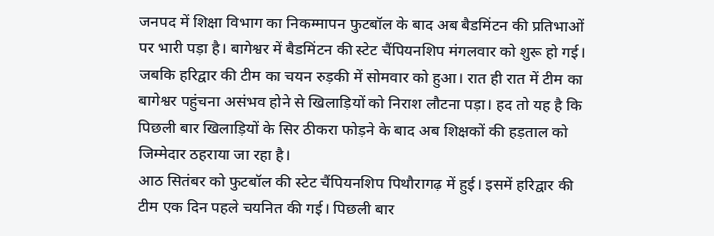जनपद में शिक्षा विभाग का निकम्मापन फुटबॉल के बाद अब बैडमिंटन की प्रतिभाओं पर भारी पड़ा है। बागेश्वर में बैडमिंटन की स्टेट चैंपियनशिप मंगलवार को शुरू हो गई। जबकि हरिद्वार की टीम का चयन रुड़की में सोमवार को हुआ। रात ही रात में टीम का बागेश्वर पहुंचना असंभव होने से खिलाड़ियों को निराश लौटना पड़ा। हद तो यह है कि पिछली बार खिलाड़ियों के सिर ठीकरा फोड़ने के बाद अब शिक्षकों की हड़ताल को जिम्मेदार ठहराया जा रहा है।
आठ सितंबर को फुटबॉल की स्टेट चैंपियनशिप पिथौरागढ़ में हुई। इसमें हरिद्वार की टीम एक दिन पहले चयनित की गई। पिछली बार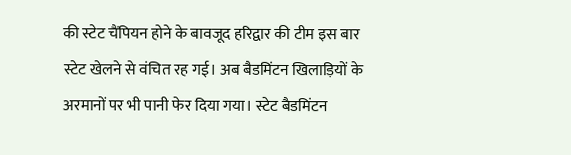की स्टेट चैंपियन होने के बावजूद हरिद्वार की टीम इस बार स्टेट खेलने से वंचित रह गई। अब बैडमिंटन खिलाड़ियों के अरमानों पर भी पानी फेर दिया गया। स्टेट बैडमिंटन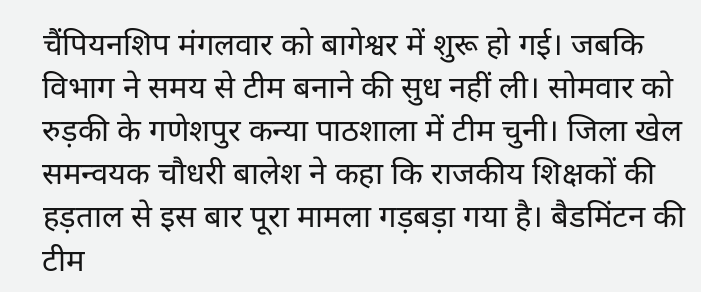चैंपियनशिप मंगलवार को बागेश्वर में शुरू हो गई। जबकि विभाग ने समय से टीम बनाने की सुध नहीं ली। सोमवार को रुड़की के गणेशपुर कन्या पाठशाला में टीम चुनी। जिला खेल समन्वयक चौधरी बालेश ने कहा कि राजकीय शिक्षकों की हड़ताल से इस बार पूरा मामला गड़बड़ा गया है। बैडमिंटन की टीम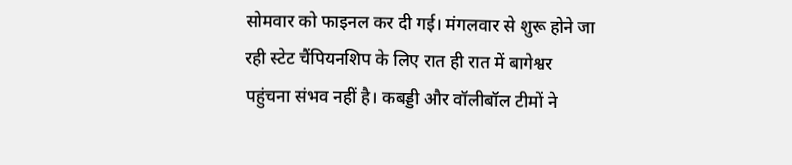सोमवार को फाइनल कर दी गई। मंगलवार से शुरू होने जा रही स्टेट चैंपियनशिप के लिए रात ही रात में बागेश्वर पहुंचना संभव नहीं है। कबड्डी और वॉलीबॉल टीमों ने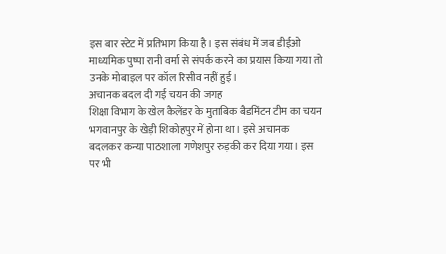इस बार स्टेट में प्रतिभाग किया है। इस संबंध में जब डीईओ माध्यमिक पुष्पा रानी वर्मा से संपर्क करने का प्रयास किया गया तो उनके मोबाइल पर कॉल रिसीव नहीं हुई।
अचानक बदल दी गई चयन की जगह
शिक्षा विभाग के खेल कैलेंडर के मुताबिक बैडमिंटन टीम का चयन भगवानपुर के खेड़ी शिकोहपुर में होना था। इसे अचानक बदलकर कन्या पाठशाला गणेशपुर रुड़की कर दिया गया। इस पर भी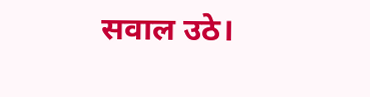सवाल उठे।